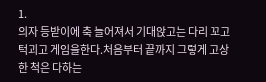1.
의자 등받이에 축 늘어져서 기대앉고는 다리 꼬고 턱괴고 게임을한다.처음부터 끝까지 그렇게 고상한 척은 다하는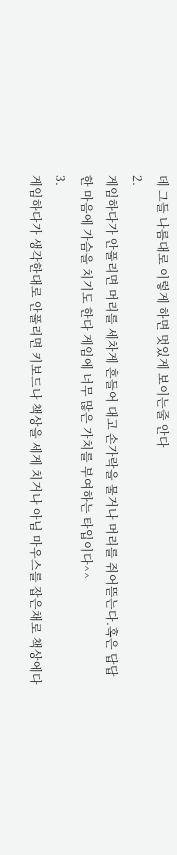데 그들 나름대로 이렇게 하면 멋있게 보이는줄 안다
2.
게임하다가 안풀리면 머리를 세차게 흔들어 대고 손가락을 물거나 머리를 쥐어뜯는다.혹은 답답한 마음에 가슴을 치기도 한다 게임에 너무 많은 가치를 부여하는 타입이다^^
3.
게임하다가 생각한대로 안풀리면 키보드나 책상을 세게 치거나 아님 마우스를 잡은채로 책상에다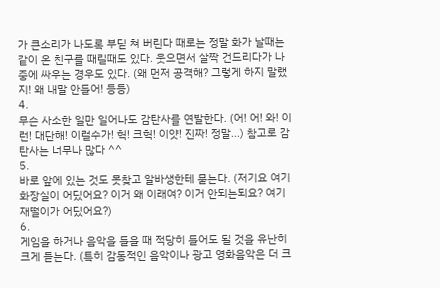가 큰소리가 나도록 부딛 쳐 버린다 때로는 정말 화가 날때는 같이 온 친구를 때릴때도 있다. 웃으면서 살짝 건드리다가 나중에 싸우는 경우도 있다. (왜 먼저 공격해? 그렇게 하지 말랬지! 왜 내말 안들어! 등등)
4.
무슨 사소한 일만 일어나도 감탄사를 연발한다. (어! 어! 와! 이런! 대단해! 이럴수가! 헉! 크헉! 이얏! 진짜! 정말...) 참고로 감탄사는 너무나 많다 ^^
5.
바로 앞에 있는 것도 못찾고 알바생한테 묻는다. (저기요 여기 화장실이 어딨어요? 이거 왜 이래여? 이거 안되는되요? 여기 재떨이가 어딨어요?)
6.
게임을 하거나 음악을 들을 때 적당히 들어도 될 것을 유난히 크게 듣는다. (특히 감동적인 음악이나 광고 영화음악은 더 크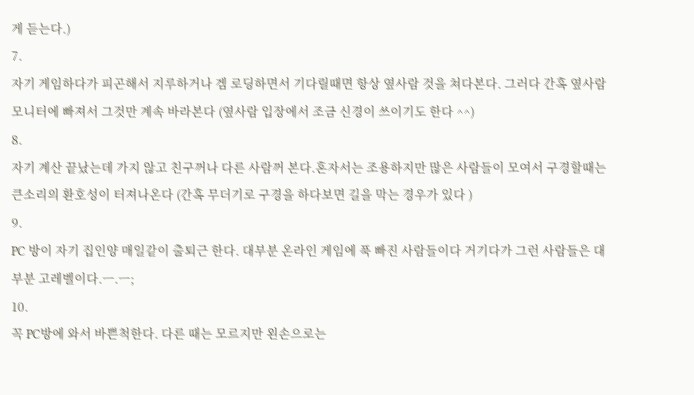게 듣는다.)
7.
자기 게임하다가 피곤해서 지루하거나 겜 로딩하면서 기다릴때면 항상 옆사람 것을 쳐다본다. 그러다 간혹 옆사람 모니터에 빠져서 그것만 계속 바라본다 (옆사람 입장에서 조금 신경이 쓰이기도 한다 ^^)
8.
자기 계산 끝났는데 가지 않고 친구꺼나 다른 사람꺼 본다.혼자서는 조용하지만 많은 사람들이 모여서 구경할때는 큰소리의 환호성이 터져나온다 (간혹 무더기로 구경을 하다보면 길을 막는 경우가 있다 )
9.
PC 방이 자기 집인양 매일같이 출퇴근 한다. 대부분 온라인 게임에 푹 빠진 사람들이다 거기다가 그런 사람들은 대부분 고레벨이다.ㅡ.ㅡ;
10.
꼭 PC방에 와서 바쁜척한다. 다른 때는 모르지만 왼손으로는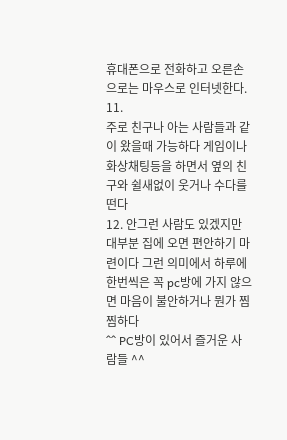휴대폰으로 전화하고 오른손으로는 마우스로 인터넷한다.
11.
주로 친구나 아는 사람들과 같이 왔을때 가능하다 게임이나 화상채팅등을 하면서 옆의 친구와 쉴새없이 웃거나 수다를 떤다
12. 안그런 사람도 있겠지만 대부분 집에 오면 편안하기 마련이다 그런 의미에서 하루에 한번씩은 꼭 pc방에 가지 않으면 마음이 불안하거나 뭔가 찜찜하다
^^ PC방이 있어서 즐거운 사람들 ^^